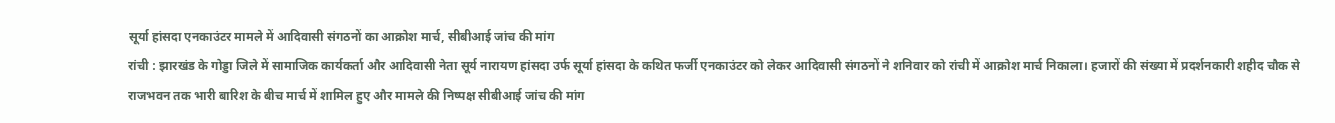सूर्या हांसदा एनकाउंटर मामले में आदिवासी संगठनों का आक्रोश मार्च, सीबीआई जांच की मांग
रांची : झारखंड के गोड्डा जिले में सामाजिक कार्यकर्ता और आदिवासी नेता सूर्य नारायण हांसदा उर्फ सूर्या हांसदा के कथित फर्जी एनकाउंटर को लेकर आदिवासी संगठनों ने शनिवार को रांची में आक्रोश मार्च निकाला। हजारों की संख्या में प्रदर्शनकारी शहीद चौक से राजभवन तक भारी बारिश के बीच मार्च में शामिल हुए और मामले की निष्पक्ष सीबीआई जांच की मांग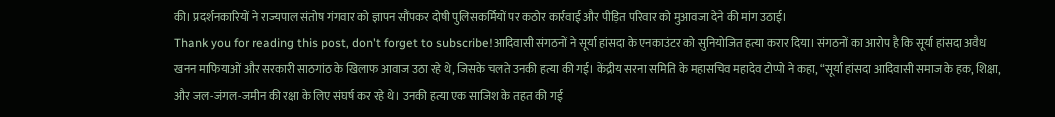की। प्रदर्शनकारियों ने राज्यपाल संतोष गंगवार को ज्ञापन सौंपकर दोषी पुलिसकर्मियों पर कठोर कार्रवाई और पीड़ित परिवार को मुआवजा देने की मांग उठाई।
Thank you for reading this post, don't forget to subscribe!आदिवासी संगठनों ने सूर्या हांसदा के एनकाउंटर को सुनियोजित हत्या करार दिया। संगठनों का आरोप है कि सूर्या हांसदा अवैध खनन माफियाओं और सरकारी साठगांठ के खिलाफ आवाज उठा रहे थे, जिसके चलते उनकी हत्या की गई। केंद्रीय सरना समिति के महासचिव महादेव टोप्पो ने कहा, “सूर्या हांसदा आदिवासी समाज के हक, शिक्षा, और जल-जंगल-जमीन की रक्षा के लिए संघर्ष कर रहे थे। उनकी हत्या एक साजिश के तहत की गई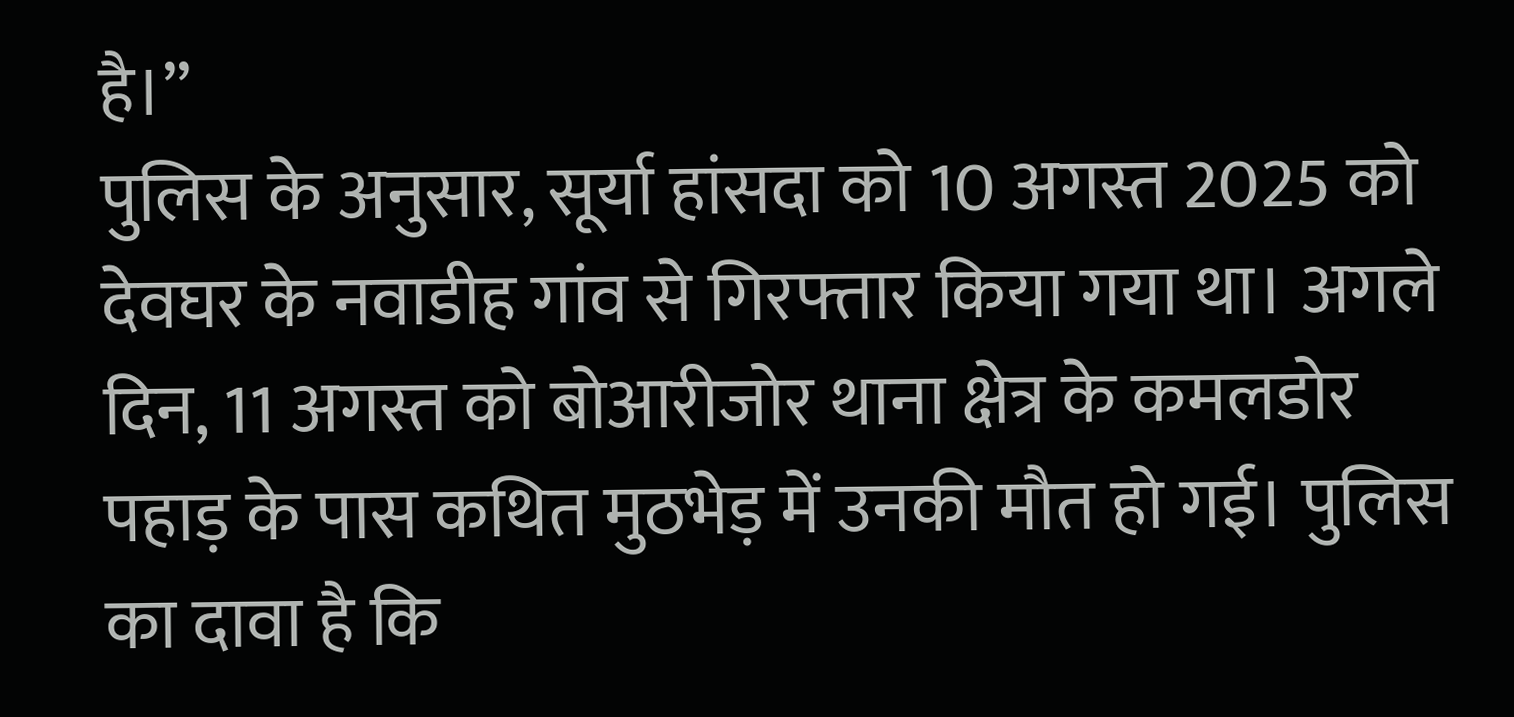है।”
पुलिस के अनुसार, सूर्या हांसदा को 10 अगस्त 2025 को देवघर के नवाडीह गांव से गिरफ्तार किया गया था। अगले दिन, 11 अगस्त को बोआरीजोर थाना क्षेत्र के कमलडोर पहाड़ के पास कथित मुठभेड़ में उनकी मौत हो गई। पुलिस का दावा है कि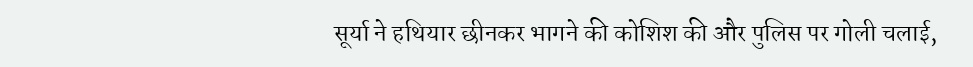सूर्या ने हथियार छीनकर भागने की कोशिश की और पुलिस पर गोली चलाई,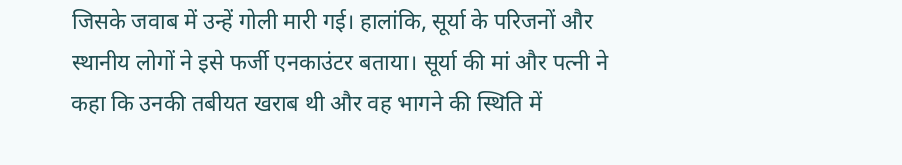जिसके जवाब में उन्हें गोली मारी गई। हालांकि, सूर्या के परिजनों और स्थानीय लोगों ने इसे फर्जी एनकाउंटर बताया। सूर्या की मां और पत्नी ने कहा कि उनकी तबीयत खराब थी और वह भागने की स्थिति में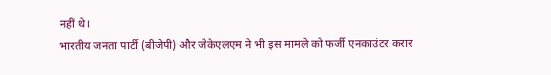नहीं थे।
भारतीय जनता पार्टी (बीजेपी) और जेकेएलएम ने भी इस मामले को फर्जी एनकाउंटर करार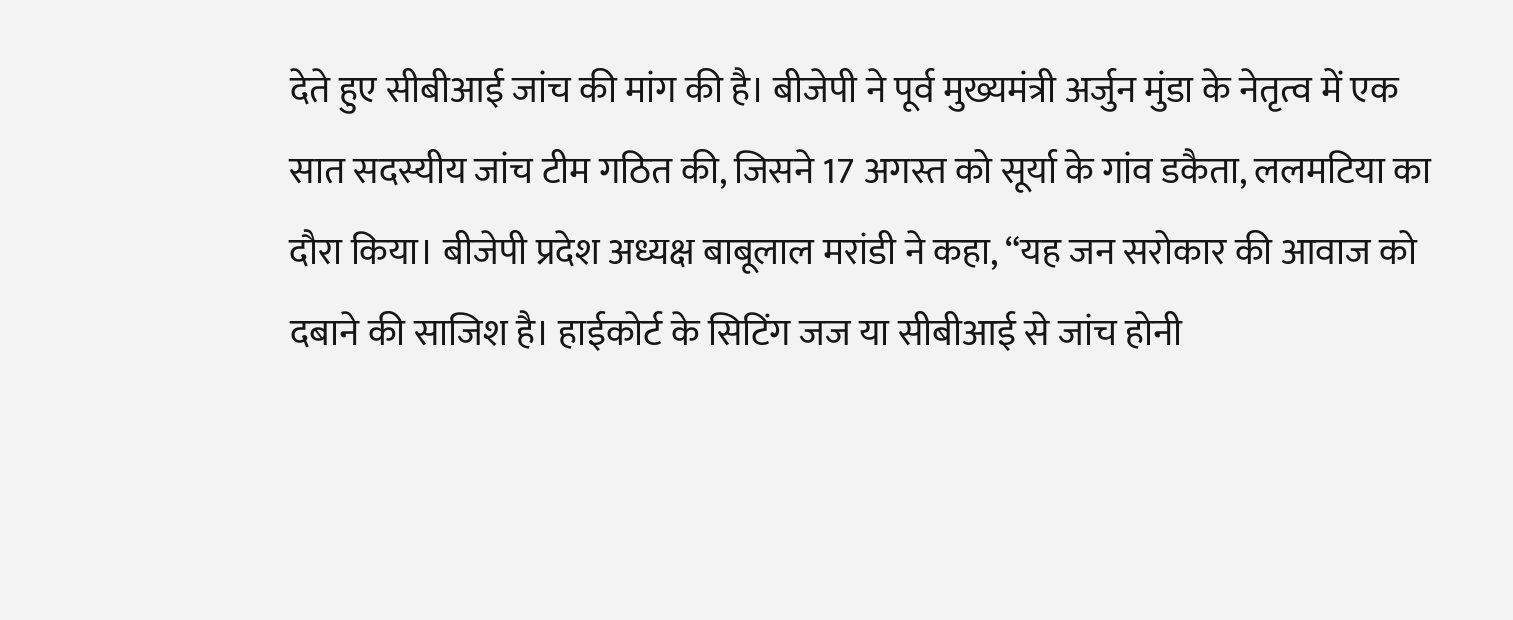देते हुए सीबीआई जांच की मांग की है। बीजेपी ने पूर्व मुख्यमंत्री अर्जुन मुंडा के नेतृत्व में एक सात सदस्यीय जांच टीम गठित की, जिसने 17 अगस्त को सूर्या के गांव डकैता, ललमटिया का दौरा किया। बीजेपी प्रदेश अध्यक्ष बाबूलाल मरांडी ने कहा, “यह जन सरोकार की आवाज को दबाने की साजिश है। हाईकोर्ट के सिटिंग जज या सीबीआई से जांच होनी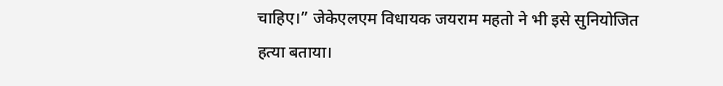चाहिए।” जेकेएलएम विधायक जयराम महतो ने भी इसे सुनियोजित हत्या बताया।